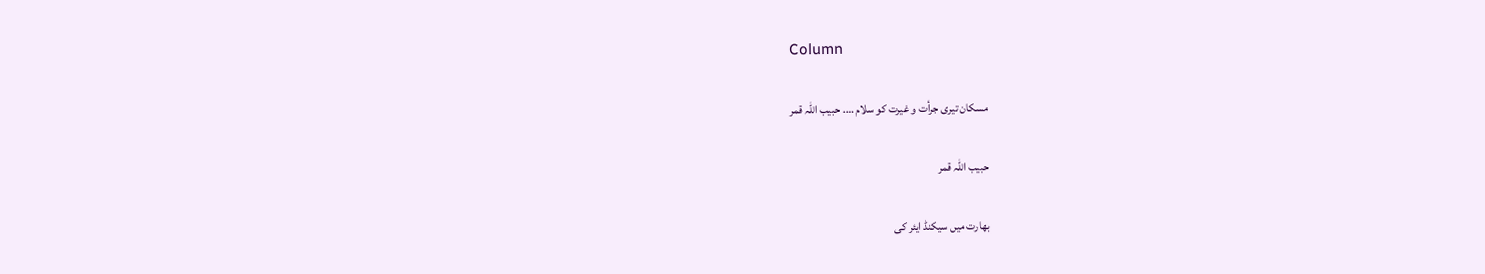Column

مسکان تیری جرأت و غیرت کو سلام …. حبیب اللہ قمر

حبیب اللہ قمر

بھارت میں سیکنڈ ایئر کی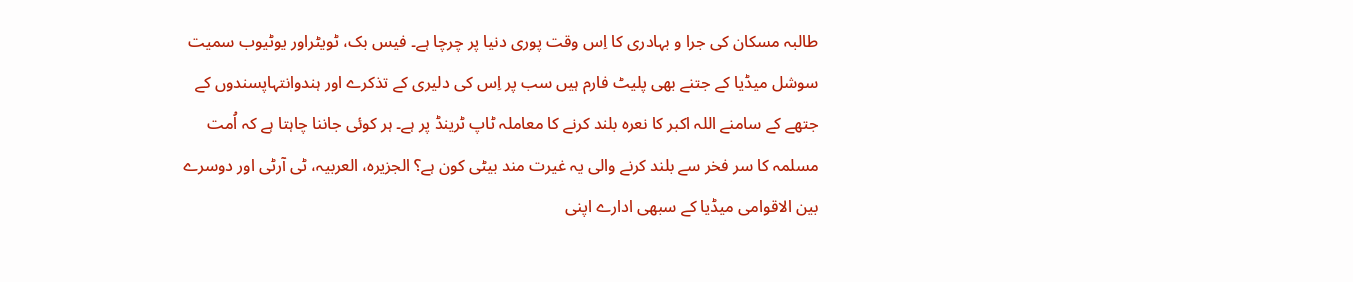طالبہ مسکان کی جرا و بہادری کا اِس وقت پوری دنیا پر چرچا ہے۔ فیس بک، ٹویٹراور یوٹیوب سمیت سوشل میڈیا کے جتنے بھی پلیٹ فارم ہیں سب پر اِس کی دلیری کے تذکرے اور ہندوانتہاپسندوں کے جتھے کے سامنے اللہ اکبر کا نعرہ بلند کرنے کا معاملہ ٹاپ ٹرینڈ پر ہے۔ ہر کوئی جاننا چاہتا ہے کہ اُمت مسلمہ کا سر فخر سے بلند کرنے والی یہ غیرت مند بیٹی کون ہے؟ الجزیرہ، العربیہ، ٹی آرٹی اور دوسرے بین الاقوامی میڈیا کے سبھی ادارے اپنی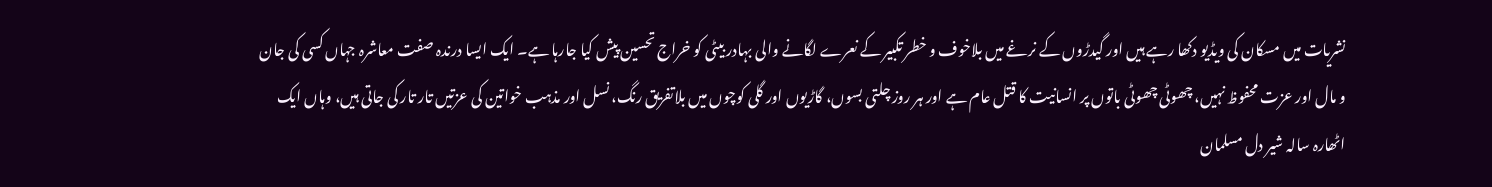نشریات میں مسکان کی ویڈیو دکھا رہے ہیں اور گیدڑوں کے نرغے میں بلاخوف و خطر تکبیر کے نعرے لگانے والی بہادر بیٹی کو خراج تحسین پیش کیا جارہا ہے۔ ایک ایسا درندہ صفت معاشرہ جہاں کسی کی جان و مال اور عزت محفوظ نہیں، چھوٹی چھوٹی باتوں پر انسانیت کا قتل عام ہے اور ہر روز چلتی بسوں، گاڑیوں اور گلی کوچوں میں بلاتفریق رنگ، نسل اور مذہب خواتین کی عزتیں تار تار کی جاتی ہیں، وہاں ایک اٹھارہ سالہ شیر دل مسلمان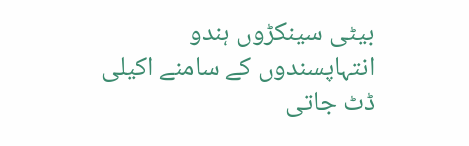بیٹی سینکڑوں ہندو انتہاپسندوں کے سامنے اکیلی ڈٹ جاتی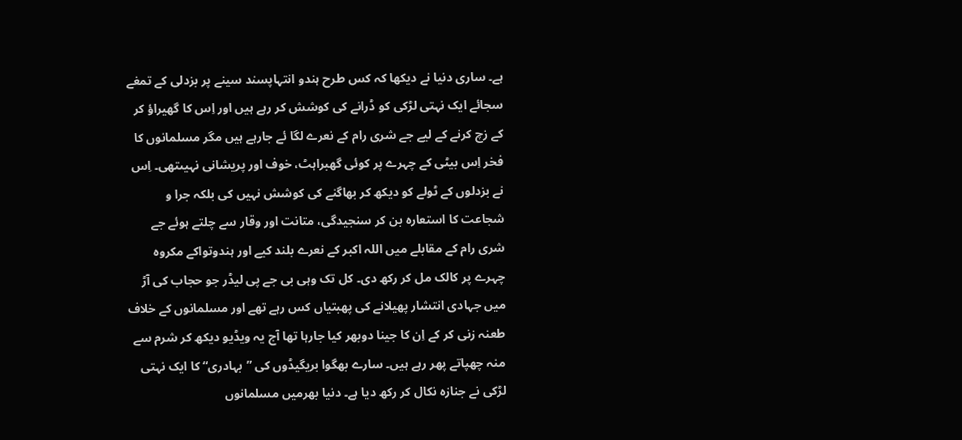ہے۔ ساری دنیا نے دیکھا کہ کس طرح ہندو انتہاپسند سینے پر بزدلی کے تمغے سجائے ایک نہتی لڑکی کو ڈرانے کی کوشش کر رہے ہیں اور اِس کا گھیراؤ کر کے زچ کرنے کے لیے جے شری رام کے نعرے لگا ئے جارہے ہیں مگر مسلمانوں کا فخر اِس بیٹی کے چہرے پر کوئی گھبراہٹ، خوف اور پریشانی نہیںتھی۔ اِس نے بزدلوں کے ٹولے کو دیکھ کر بھاگنے کی کوشش نہیں کی بلکہ جرا و شجاعت کا استعارہ بن کر سنجیدگی، متانت اور وقار سے چلتے ہوئے جے شری رام کے مقابلے میں اللہ اکبر کے نعرے بلند کیے اور ہندوتواکے مکروہ چہرے پر کالک مل کر رکھ دی۔ کل تک وہی بی جے پی لیڈر جو حجاب کی آڑ میں جہادی انتشار پھیلانے کی پھبتیاں کس رہے تھے اور مسلمانوں کے خلاف طعنہ زنی کر کے اِن کا جینا دوبھر کیا جارہا تھا آج یہ ویڈیو دیکھ کر شرم سے منہ چھپاتے پھر رہے ہیں۔ سارے بھگوا بریگیڈوں کی ”بہادری“ کا ایک نہتی لڑکی نے جنازہ نکال کر رکھ دیا ہے۔ دنیا بھرمیں مسلمانوں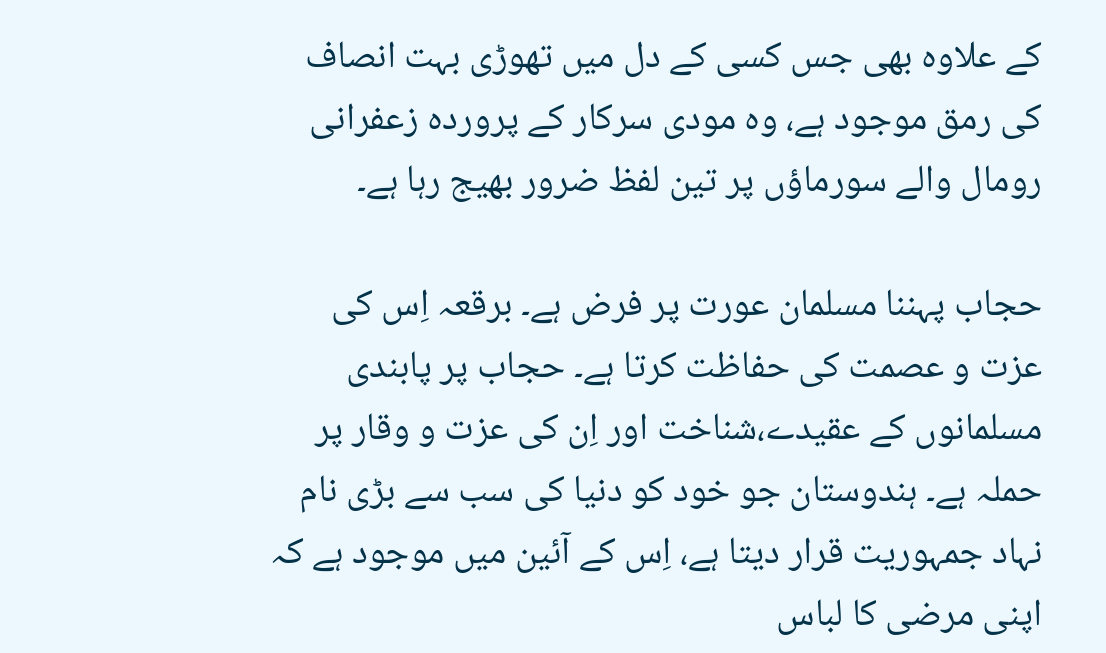کے علاوہ بھی جس کسی کے دل میں تھوڑی بہت انصاف کی رمق موجود ہے، وہ مودی سرکار کے پروردہ زعفرانی رومال والے سورماؤں پر تین لفظ ضرور بھیج رہا ہے۔

حجاب پہننا مسلمان عورت پر فرض ہے۔ برقعہ اِس کی عزت و عصمت کی حفاظت کرتا ہے۔ حجاب پر پابندی مسلمانوں کے عقیدے،شناخت اور اِن کی عزت و وقار پر حملہ ہے۔ ہندوستان جو خود کو دنیا کی سب سے بڑی نام نہاد جمہوریت قرار دیتا ہے، اِس کے آئین میں موجود ہے کہ اپنی مرضی کا لباس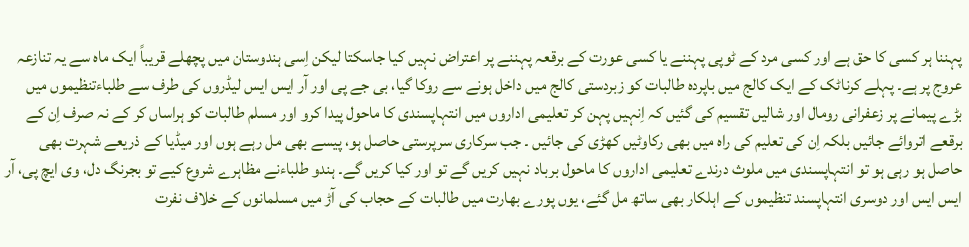پہننا ہر کسی کا حق ہے اور کسی مرد کے ٹوپی پہننے یا کسی عورت کے برقعہ پہننے پر اعتراض نہیں کیا جاسکتا لیکن اِسی ہندوستان میں پچھلے قریباً ایک ماہ سے یہ تنازعہ عروج پر ہے۔ پہلے کرناٹک کے ایک کالج میں باپردہ طالبات کو زبردستی کالج میں داخل ہونے سے روکا گیا، بی جے پی اور آر ایس ایس لیڈروں کی طرف سے طلباءتنظیموں میں بڑے پیمانے پر زعفرانی رومال اور شالیں تقسیم کی گئیں کہ اِنہیں پہن کر تعلیمی اداروں میں انتہاپسندی کا ماحول پیدا کرو اور مسلم طالبات کو ہراساں کر کے نہ صرف اِن کے برقعے اتروائے جائیں بلکہ اِن کی تعلیم کی راہ میں بھی رکاوٹیں کھڑی کی جائیں ۔ جب سرکاری سرپرستی حاصل ہو، پیسے بھی مل رہے ہوں اور میڈیا کے ذریعے شہرت بھی حاصل ہو رہی ہو تو انتہاپسندی میں ملوث درندے تعلیمی اداروں کا ماحول برباد نہیں کریں گے تو اور کیا کریں گے۔ ہندو طلباءنے مظاہرے شروع کیے تو بجرنگ دل، وی ایچ پی، آر ایس ایس اور دوسری انتہاپسند تنظیموں کے اہلکار بھی ساتھ مل گئے، یوں پورے بھارت میں طالبات کے حجاب کی آڑ میں مسلمانوں کے خلاف نفرت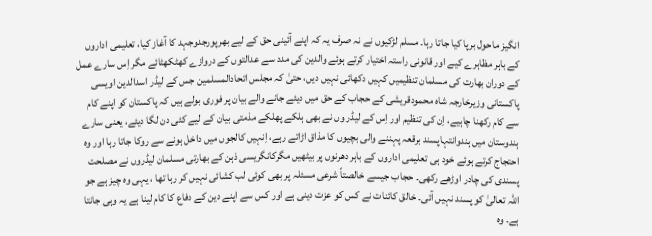انگیز ماحول برپا کیا جاتا رہا۔ مسلم لڑکیوں نے نہ صرف یہ کہ اپنے آئینی حق کے لیے بھرپورجدوجہد کا آغاز کیا، تعلیمی اداروں کے باہر مظاہرے کیے اور قانونی راستہ اختیار کرتے ہوئے والدین کی مدد سے عدالتوں کے دروازے کھٹکھٹائے مگر اِس سارے عمل کے دوران بھارت کی مسلمان تنظیمیں کہیں دکھائی نہیں دیں، حتیٰ کہ مجلس اتحادالمسلمین جس کے لیڈر اسدالدین اویسی پاکستانی وزیرخارجہ شاہ محمودقریشی کے حجاب کے حق میں دیئے جانے والے بیان پر فوری بولے ہیں کہ پاکستان کو اپنے کام سے کام رکھنا چاہیے، اِن کی تنظیم اور اِس کے لیڈر وں نے بھی ہلکے پھلکے مذمتی بیان کے لیے کئی دن لگا دیئے، یعنی سارے ہندوستان میں ہندوانتہاپسند برقعہ پہننے والی بچیوں کا مذاق اڑاتے رہے، اِنہیں کالجوں میں داخل ہونے سے روکا جاتا رہا اور وہ احتجاج کرتے ہوئے خود ہی تعلیمی اداروں کے باہر دھرنوں پر بیٹھیں مگرکانگریسی ذہن کے بھارتی مسلمان لیڈروں نے مصلحت پسندی کی چادر اوڑھے رکھی۔ حجاب جیسے خالصتاً شرعی مسئلہ پر بھی کوئی لب کشائی نہیں کر رہا تھا ، یہی وہ چیز ہے جو اللہ تعالیٰ کو پسند نہیں آئی۔ خالق کائنات نے کس کو عزت دینی ہے اور کس سے اپنے دین کے دفاع کا کام لینا ہے یہ وہی جانتا ہے۔ وہ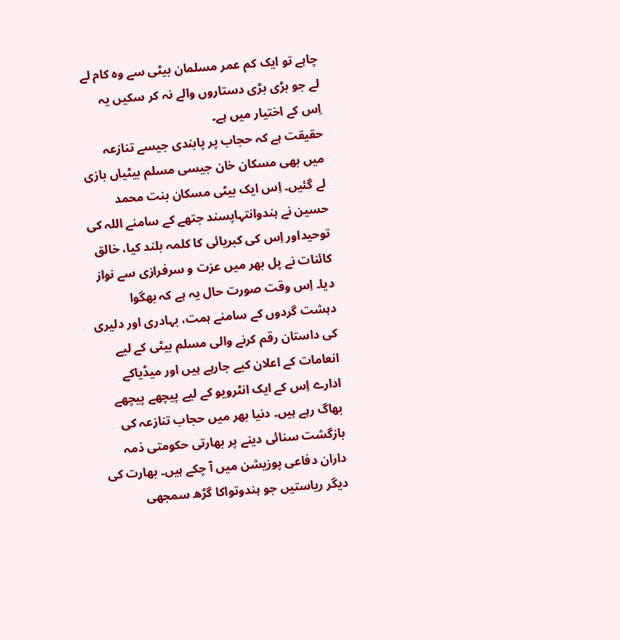چاہے تو ایک کم عمر مسلمان بیٹی سے وہ کام لے لے جو بڑی بڑی دستاروں والے نہ کر سکیں یہ اِس کے اختیار میں ہے۔
حقیقت ہے کہ حجاب پر پابندی جیسے تنازعہ میں بھی مسکان خان جیسی مسلم بیٹیاں بازی لے گئیں۔ اِس ایک بیٹی مسکان بنت محمد حسین نے ہندوانتہاپسند جتھے کے سامنے اللہ کی توحیداور اِس کی کبریائی کا کلمہ بلند کیا، خالق کائنات نے پل بھر میں عزت و سرفرازی سے نواز دیا۔ اِس وقت صورت حال یہ ہے کہ بھگوا دہشت گردوں کے سامنے ہمت، بہادری اور دلیری کی داستان رقم کرنے والی مسلم بیٹی کے لیے انعامات کے اعلان کیے جارہے ہیں اور میڈیاکے ادارے اِس کے ایک انٹرویو کے لیے پیچھے پیچھے بھاگ رہے ہیں۔ دنیا بھر میں حجاب تنازعہ کی بازگشت سنائی دینے پر بھارتی حکومتی ذمہ داران دفاعی پوزیشن میں آ چکے ہیں۔ بھارت کی دیگر ریاستیں جو ہندوتواکا گڑھ سمجھی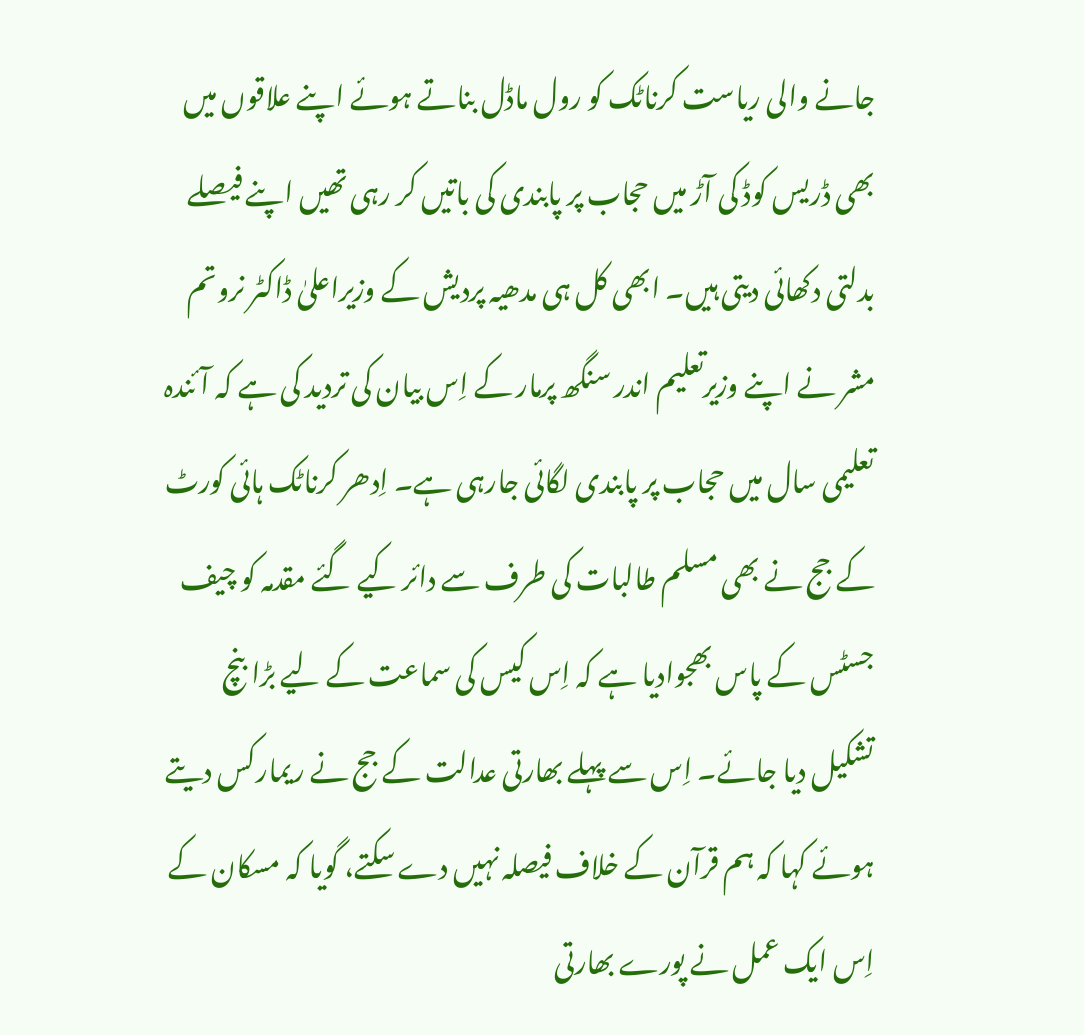جانے والی ریاست کرناٹک کو رول ماڈل بناتے ہوئے اپنے علاقوں میں بھی ڈریس کوڈ کی آڑ میں حجاب پر پابندی کی باتیں کر رہی تھیں اپنے فیصلے بدلتی دکھائی دیتی ہیں۔ ابھی کل ہی مدھیہ پردیش کے وزیراعلیٰ ڈاکٹر نروتم مشر نے اپنے وزیرتعلیم اندر سنگھ پرمار کے اِس بیان کی تردید کی ہے کہ آئندہ تعلیمی سال میں حجاب پر پابندی لگائی جارہی ہے۔ اِدھر کرناٹک ہائی کورٹ کے جج نے بھی مسلم طالبات کی طرف سے دائر کیے گئے مقدمہ کو چیف جسٹس کے پاس بھجوادیا ہے کہ اِس کیس کی سماعت کے لیے بڑا بنچ تشکیل دیا جائے۔ اِس سے پہلے بھارتی عدالت کے جج نے ریمارکس دیتے ہوئے کہا کہ ہم قرآن کے خلاف فیصلہ نہیں دے سکتے، گویا کہ مسکان کے اِس ایک عمل نے پورے بھارتی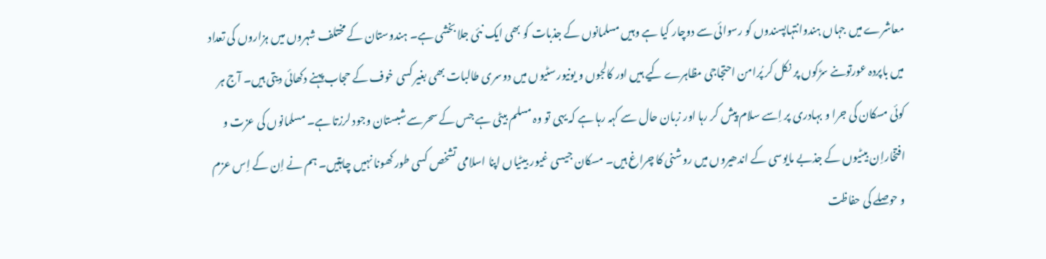معاشرے میں جہاں ہندوانتہاپسندوں کو رسوائی سے دوچار کیا ہے وہیں مسلمانوں کے جذبات کو بھی ایک نئی جلا بخشی ہے۔ ہندوستان کے مختلف شہروں میں ہزاروں کی تعداد میں باپردہ عورتوںنے سڑکوں پر نکل کر پُرامن احتجاجی مظاہرے کیے ہیں اور کالجوں و یونیورسٹیوں میں دوسری طالبات بھی بغیر کسی خوف کے حجاب پہنے دکھائی دیتی ہیں۔ آج ہر کوئی مسکان کی جرا و بہادری پر اِسے سلام پیش کر رہا اور زبان حال سے کہہ رہا ہے کہ یہی تو وہ مسلم بیٹی ہے جس کے سحرسے شبستان وجود لرزتا ہے۔ مسلمانوں کی عزت و افتخاراِن بیٹیوں کے جذبے مایوسی کے اندھیروں میں روشنی کا چراغ ہیں۔ مسکان جیسی غیور بیٹیاں اپنا اسلامی تشخص کسی طور کھونا نہیں چاہتیں۔ ہم نے اِن کے اِس عزم و حوصلے کی حفاظت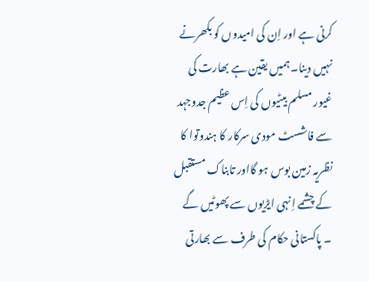کرنی ہے اور اِن کی امیدوں کو بکھرنے نہیں دینا۔ ہمیں یقین ہے بھارت کی غیور مسلم بیٹیوں کی اِس عظیم جدوجہد سے فاشسٹ مودی سرکار کا ہندوتوا کا نظریہ زمین بوس ہو گااور تابناک مستقبل کے چشمے اِنہی ایڑیوں سے پھوٹیں گے ۔ پاکستانی حکام کی طرف سے بھارتی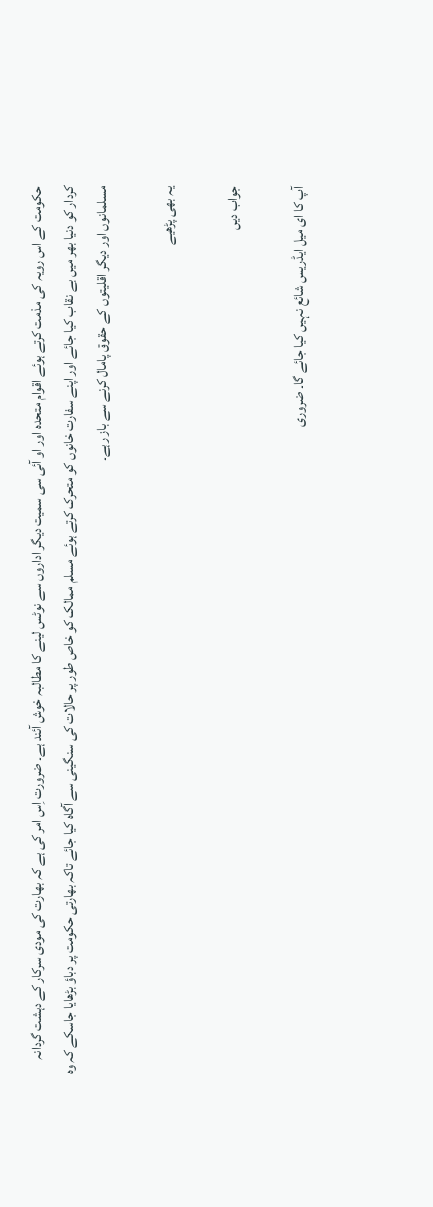حکومت کے اس رویہ کی مذمت کرتے ہوئے اقوام متحدہ اور او آئی سی سمیت دیگر اداروں سے نوٹس لینے کا مطالبہ خوش آئند ہے۔ ضرورت اِس امر کی ہے کہ بھارت کی مودی سرکار کے دہشت گردانہ کردار کو دنیا بھر میں بے نقاب کیا جائے اور اپنے سفارت خانوں کو متحرک کرتے ہوئے مسلم ممالک کو خاص طور پر حالات کی سنگینی سے آگاہ کیا جائے تاکہ بھارتی حکومت پر دباؤ بڑھایا جاسکے کہ وہ مسلمانوں اور دیگر اقلیتوں کے حقوق پامال کرنے سے باز رہے۔

یہ بھی پڑھیے

جواب دیں

آپ کا ای میل ایڈریس شائع نہیں کیا جائے گا۔ ضروری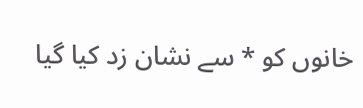خانوں کو * سے نشان زد کیا گیا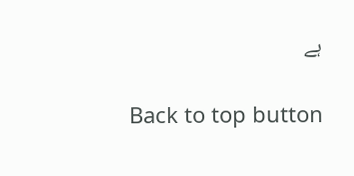ہے

Back to top button